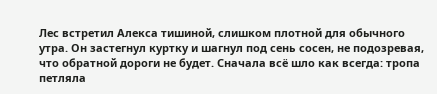Лес встретил Алекса тишиной, слишком плотной для обычного утра. Он застегнул куртку и шагнул под сень сосен, не подозревая, что обратной дороги не будет. Сначала всё шло как всегда: тропа петляла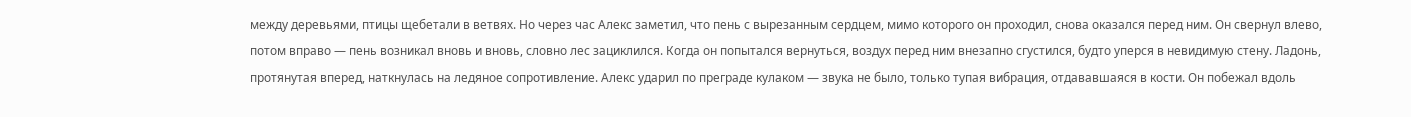между деревьями, птицы щебетали в ветвях. Но через час Алекс заметил, что пень с вырезанным сердцем, мимо которого он проходил, снова оказался перед ним. Он свернул влево, потом вправо — пень возникал вновь и вновь, словно лес зациклился. Когда он попытался вернуться, воздух перед ним внезапно сгустился, будто уперся в невидимую стену. Ладонь, протянутая вперед, наткнулась на ледяное сопротивление. Алекс ударил по преграде кулаком — звука не было, только тупая вибрация, отдававшаяся в кости. Он побежал вдоль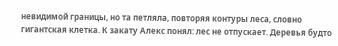невидимой границы, но та петляла, повторяя контуры леса, словно гигантская клетка. К закату Алекс понял: лес не отпускает. Деревья будто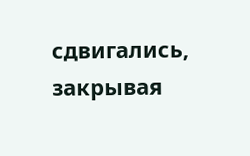сдвигались, закрывая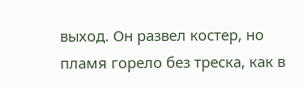выход. Он развел костер, но пламя горело без треска, как в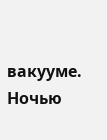вакууме. Ночью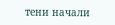тени начали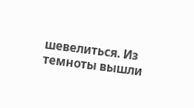шевелиться. Из темноты вышли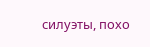силуэты, похо